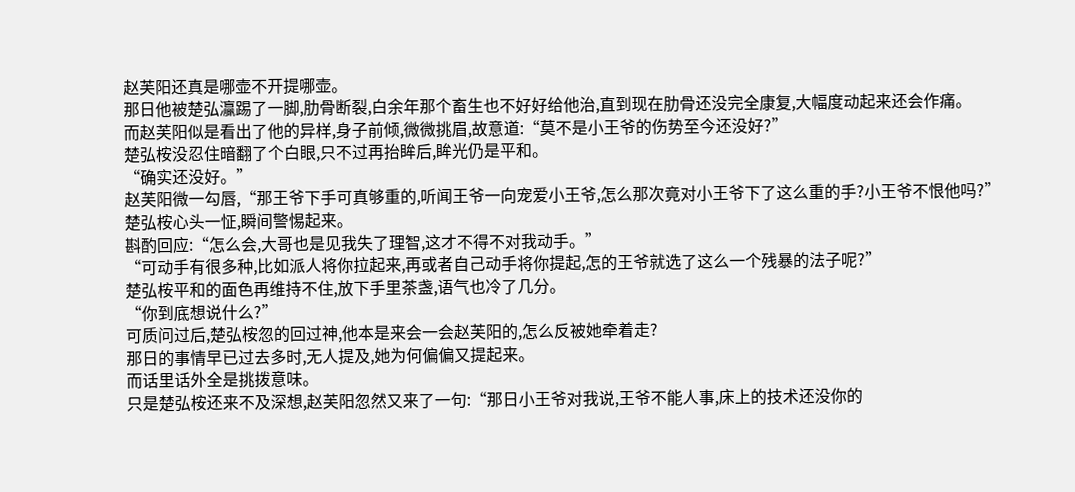赵芙阳还真是哪壶不开提哪壶。
那日他被楚弘灜踢了一脚,肋骨断裂,白余年那个畜生也不好好给他治,直到现在肋骨还没完全康复,大幅度动起来还会作痛。
而赵芙阳似是看出了他的异样,身子前倾,微微挑眉,故意道:“莫不是小王爷的伤势至今还没好?”
楚弘桉没忍住暗翻了个白眼,只不过再抬眸后,眸光仍是平和。
“确实还没好。”
赵芙阳微一勾唇,“那王爷下手可真够重的,听闻王爷一向宠爱小王爷,怎么那次竟对小王爷下了这么重的手?小王爷不恨他吗?”
楚弘桉心头一怔,瞬间警惕起来。
斟酌回应:“怎么会,大哥也是见我失了理智,这才不得不对我动手。”
“可动手有很多种,比如派人将你拉起来,再或者自己动手将你提起,怎的王爷就选了这么一个残暴的法子呢?”
楚弘桉平和的面色再维持不住,放下手里茶盏,语气也冷了几分。
“你到底想说什么?”
可质问过后,楚弘桉忽的回过神,他本是来会一会赵芙阳的,怎么反被她牵着走?
那日的事情早已过去多时,无人提及,她为何偏偏又提起来。
而话里话外全是挑拨意味。
只是楚弘桉还来不及深想,赵芙阳忽然又来了一句:“那日小王爷对我说,王爷不能人事,床上的技术还没你的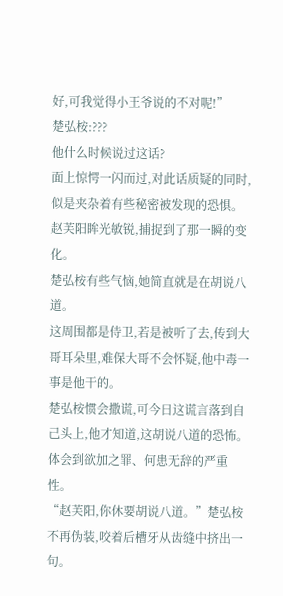好,可我觉得小王爷说的不对呢!”
楚弘桉:???
他什么时候说过这话?
面上惊愕一闪而过,对此话质疑的同时,似是夹杂着有些秘密被发现的恐惧。
赵芙阳眸光敏锐,捕捉到了那一瞬的变化。
楚弘桉有些气恼,她简直就是在胡说八道。
这周围都是侍卫,若是被听了去,传到大哥耳朵里,难保大哥不会怀疑,他中毒一事是他干的。
楚弘桉惯会撒谎,可今日这谎言落到自己头上,他才知道,这胡说八道的恐怖。
体会到欲加之罪、何患无辞的严重性。
“赵芙阳,你休要胡说八道。”楚弘桉不再伪装,咬着后槽牙从齿缝中挤出一句。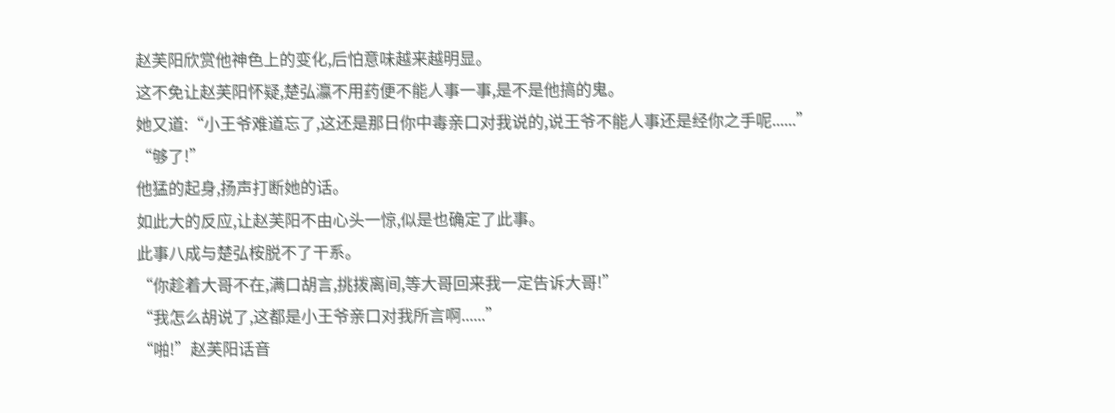赵芙阳欣赏他神色上的变化,后怕意味越来越明显。
这不免让赵芙阳怀疑,楚弘灜不用药便不能人事一事,是不是他搞的鬼。
她又道:“小王爷难道忘了,这还是那日你中毒亲口对我说的,说王爷不能人事还是经你之手呢......”
“够了!”
他猛的起身,扬声打断她的话。
如此大的反应,让赵芙阳不由心头一惊,似是也确定了此事。
此事八成与楚弘桉脱不了干系。
“你趁着大哥不在,满口胡言,挑拨离间,等大哥回来我一定告诉大哥!”
“我怎么胡说了,这都是小王爷亲口对我所言啊......”
“啪!”赵芙阳话音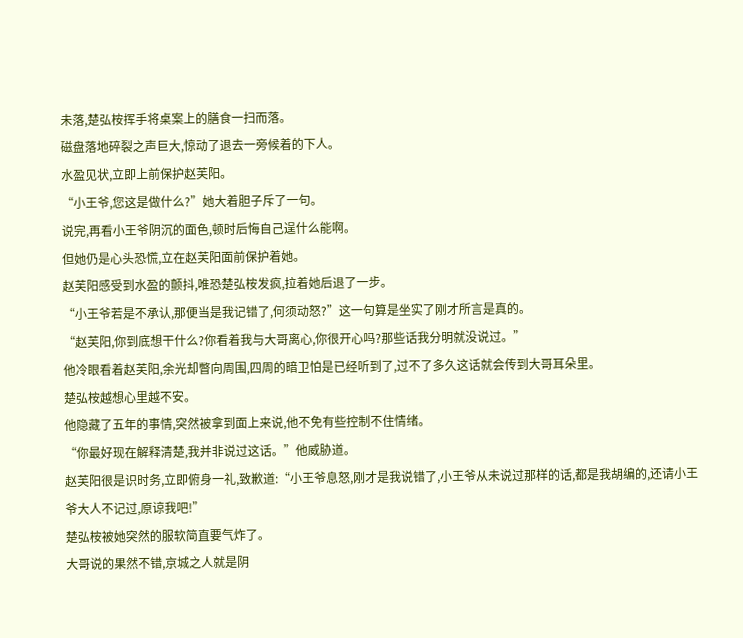未落,楚弘桉挥手将桌案上的膳食一扫而落。
磁盘落地碎裂之声巨大,惊动了退去一旁候着的下人。
水盈见状,立即上前保护赵芙阳。
“小王爷,您这是做什么?”她大着胆子斥了一句。
说完,再看小王爷阴沉的面色,顿时后悔自己逞什么能啊。
但她仍是心头恐慌,立在赵芙阳面前保护着她。
赵芙阳感受到水盈的颤抖,唯恐楚弘桉发疯,拉着她后退了一步。
“小王爷若是不承认,那便当是我记错了,何须动怒?”这一句算是坐实了刚才所言是真的。
“赵芙阳,你到底想干什么?你看着我与大哥离心,你很开心吗?那些话我分明就没说过。”
他冷眼看着赵芙阳,余光却瞥向周围,四周的暗卫怕是已经听到了,过不了多久这话就会传到大哥耳朵里。
楚弘桉越想心里越不安。
他隐藏了五年的事情,突然被拿到面上来说,他不免有些控制不住情绪。
“你最好现在解释清楚,我并非说过这话。”他威胁道。
赵芙阳很是识时务,立即俯身一礼,致歉道:“小王爷息怒,刚才是我说错了,小王爷从未说过那样的话,都是我胡编的,还请小王爷大人不记过,原谅我吧!”
楚弘桉被她突然的服软简直要气炸了。
大哥说的果然不错,京城之人就是阴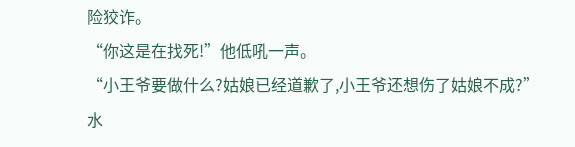险狡诈。
“你这是在找死!”他低吼一声。
“小王爷要做什么?姑娘已经道歉了,小王爷还想伤了姑娘不成?”
水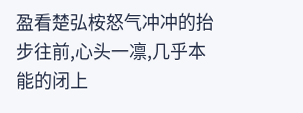盈看楚弘桉怒气冲冲的抬步往前,心头一凛,几乎本能的闭上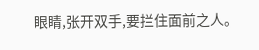眼睛,张开双手,要拦住面前之人。